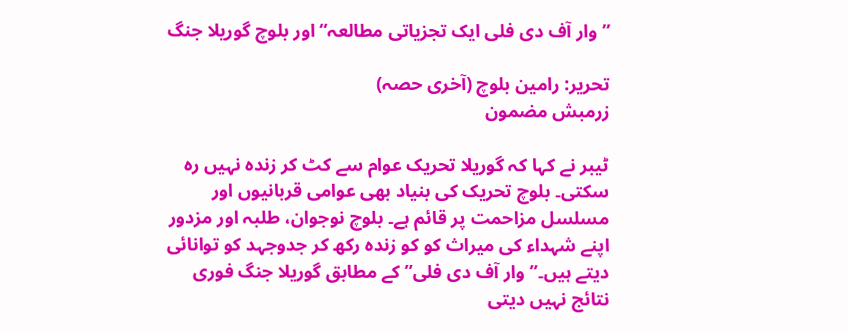”وار آف دی فلی ایک تجزیاتی مطالعہ“ اور بلوچ گوریلا جنگ

تحریر: رامین بلوچ (آخری حصہ)
زرمبش مضمون

ٹیبر نے کہا کہ گوریلا تحریک عوام سے کٹ کر زندہ نہیں رہ سکتی۔ بلوچ تحریک کی بنیاد بھی عوامی قربانیوں اور مسلسل مزاحمت پر قائم ہے۔ بلوچ نوجوان، طلبہ اور مزدور اپنے شہداء کی میراث کو کو زندہ رکھ کر جدوجہد کو توانائی دیتے ہیں۔”وار آف دی فلی” کے مطابق گوریلا جنگ فوری نتائج نہیں دیتی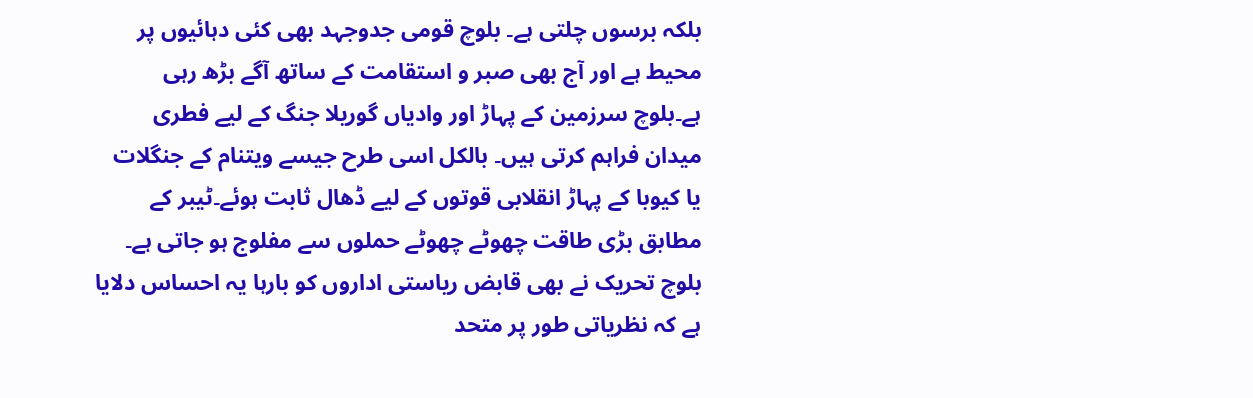بلکہ برسوں چلتی ہے۔ بلوچ قومی جدوجہد بھی کئی دہائیوں پر محیط ہے اور آج بھی صبر و استقامت کے ساتھ آگے بڑھ رہی ہے۔بلوچ سرزمین کے پہاڑ اور وادیاں گوریلا جنگ کے لیے فطری میدان فراہم کرتی ہیں۔ بالکل اسی طرح جیسے ویتنام کے جنگلات یا کیوبا کے پہاڑ انقلابی قوتوں کے لیے ڈھال ثابت ہوئے۔ٹیبر کے مطابق بڑی طاقت چھوٹے چھوٹے حملوں سے مفلوج ہو جاتی ہے۔ بلوچ تحریک نے بھی قابض ریاستی اداروں کو بارہا یہ احساس دلایا ہے کہ نظریاتی طور پر متحد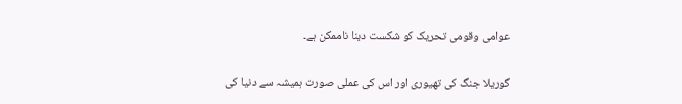عوامی وقومی تحریک کو شکست دینا ناممکن ہے۔

گوریلا جنگ کی تھیوری اور اس کی عملی صورت ہمیشہ سے دنیا کی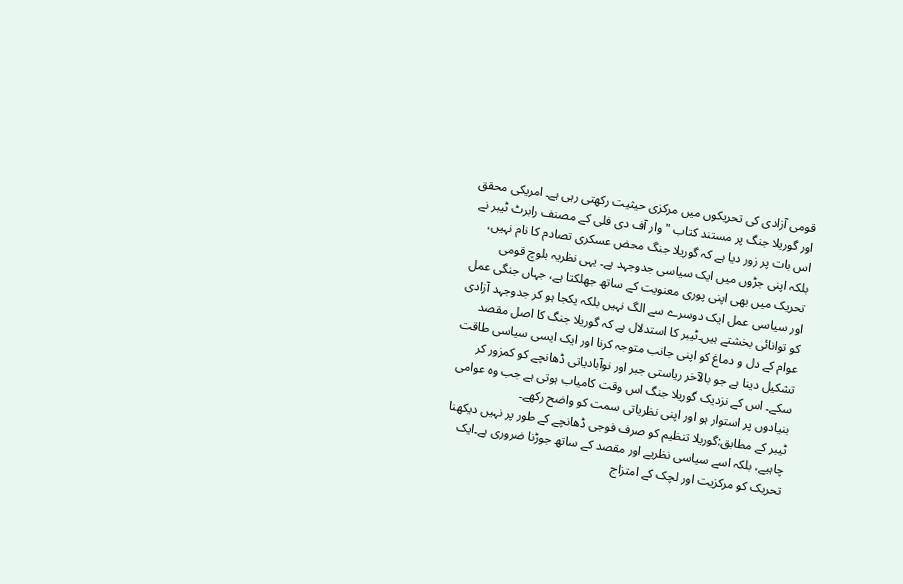قومی آزادی کی تحریکوں میں مرکزی حیثیت رکھتی رہی ہے۔ امریکی محقق اور گوریلا جنگ پر مستند کتاب "وار آف دی فلی کے مصنف رابرٹ ٹیبر نے اس بات پر زور دیا ہے کہ گوریلا جنگ محض عسکری تصادم کا نام نہیں، بلکہ اپنی جڑوں میں ایک سیاسی جدوجہد ہے۔ یہی نظریہ بلوچ قومی تحریک میں بھی اپنی پوری معنویت کے ساتھ جھلکتا ہے، جہاں جنگی عمل اور سیاسی عمل ایک دوسرے سے الگ نہیں بلکہ یکجا ہو کر جدوجہد آزادی کو توانائی بخشتے ہیں۔ٹیبر کا استدلال ہے کہ گوریلا جنگ کا اصل مقصد عوام کے دل و دماغ کو اپنی جانب متوجہ کرنا اور ایک ایسی سیاسی طاقت تشکیل دینا ہے جو بالآخر ریاستی جبر اور نوآبادیاتی ڈھانچے کو کمزور کر سکے۔ اس کے نزدیک گوریلا جنگ اس وقت کامیاب ہوتی ہے جب وہ عوامی بنیادوں پر استوار ہو اور اپنی نظریاتی سمت کو واضح رکھے۔
ٹیبر کے مطابق:گوریلا تنظیم کو صرف فوجی ڈھانچے کے طور پر نہیں دیکھنا چاہیے، بلکہ اسے سیاسی نظریے اور مقصد کے ساتھ جوڑنا ضروری ہے۔ایک تحریک کو مرکزیت اور لچک کے امتزاج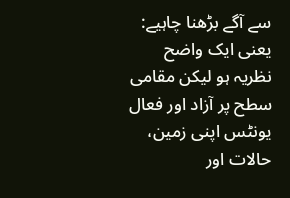سے آگے بڑھنا چاہیے: یعنی ایک واضح نظریہ ہو لیکن مقامی سطح پر آزاد اور فعال یونٹس اپنی زمین، حالات اور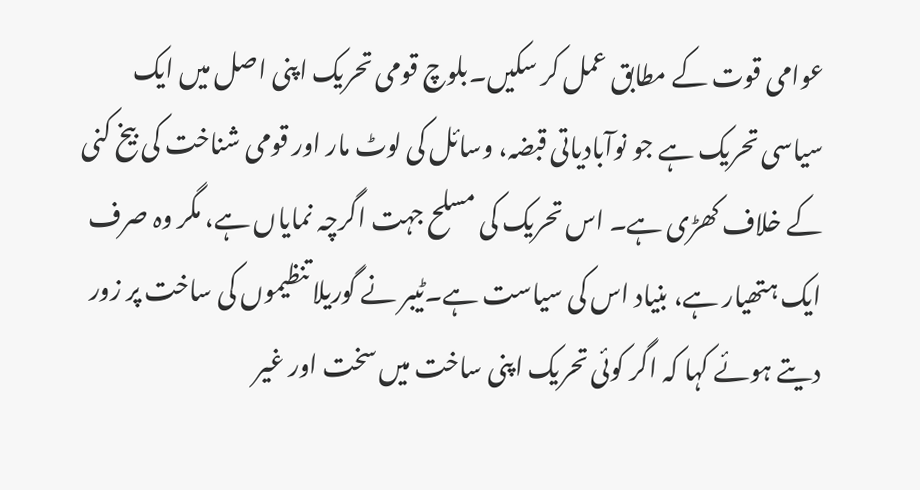عوامی قوت کے مطابق عمل کر سکیں۔بلوچ قومی تحریک اپنی اصل میں ایک سیاسی تحریک ہے جو نوآبادیاتی قبضہ، وسائل کی لوٹ مار اور قومی شناخت کی بیخ کنی کے خلاف کھڑی ہے۔ اس تحریک کی مسلح جہت اگرچہ نمایاں ہے، مگر وہ صرف ایک ہتھیار ہے، بنیاد اس کی سیاست ہے۔ٹیبر نے گوریلا تنظیموں کی ساخت پر زور دیتے ہوئے کہا کہ اگر کوئی تحریک اپنی ساخت میں سخت اور غیر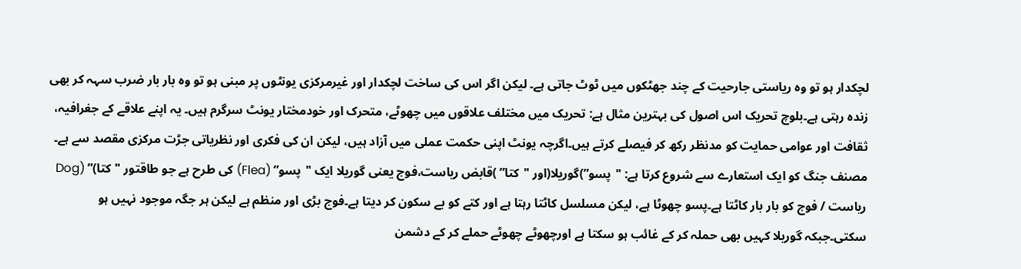لچکدار ہو تو وہ ریاستی جارحیت کے چند جھٹکوں میں ٹوٹ جاتی ہے۔ لیکن اگر اس کی ساخت لچکدار اور غیرمرکزی یونٹوں پر مبنی ہو تو وہ بار بار ضرب سہہ کر بھی زندہ رہتی ہے۔بلوچ تحریک اس اصول کی بہترین مثال ہے: تحریک میں مختلف علاقوں میں چھوٹے، متحرک اور خودمختار یونٹ سرگرم ہیں۔ یہ اپنے علاقے کے جغرافیہ، ثقافت اور عوامی حمایت کو مدنظر رکھ کر فیصلے کرتے ہیں۔اگرچہ یونٹ اپنی حکمت عملی میں آزاد ہیں، لیکن ان کی فکری اور نظریاتی جڑت مرکزی مقصد سے ہے۔
مصنف جنگ کو ایک استعارے سے شروع کرتا ہے: "پسو”)گوریلا(اور "کتا” )قابض ریاست،فوج یعنی گوریلا ایک "پسو” (Flea) کی طرح ہے جو طاقتور "کتا)” (Dog ریاست / فوج کو بار بار کاٹتا ہے۔پسو چھوٹا ہے، لیکن مسلسل کاٹتا رہتا ہے اور کتے کو بے سکون کر دیتا ہے۔فوج بڑی اور منظم ہے لیکن ہر جگہ موجود نہیں ہو سکتی۔جبکہ گوریلا کہیں بھی حملہ کر کے غائب ہو سکتا ہے اورچھوٹے چھوٹے حملے کر کے دشمن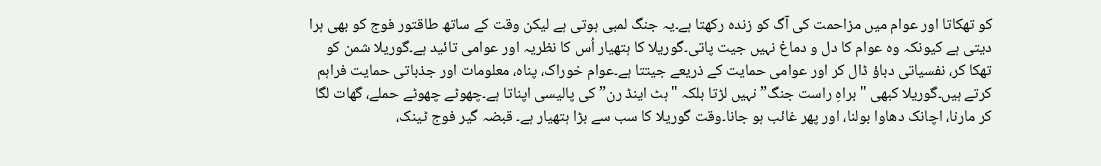کو تھکاتا اور عوام میں مزاحمت کی آگ کو زندہ رکھتا ہے۔یہ جنگ لمبی ہوتی ہے لیکن وقت کے ساتھ طاقتور فوج کو بھی ہرا دیتی ہے کیونکہ وہ عوام کا دل و دماغ نہیں جیت پاتی۔گوریلا کا ہتھیار اُس کا نظریہ اور عوامی تائید ہے۔گوریلا شمن کو تھکا کر، نفسیاتی دباؤ ڈال کر اور عوامی حمایت کے ذریعے جیتتا ہے۔عوام خوراک، پناہ، معلومات اور جذباتی حمایت فراہم کرتے ہیں۔گوریلا کبھی "براہِ راست جنگ” نہیں لڑتا بلکہ "ہٹ اینڈ رن” کی پالیسی اپناتا ہے۔چھوٹے چھوٹے حملے، گھات لگا کر مارنا، اچانک دھاوا بولنا، اور پھر غائب ہو جانا۔وقت گوریلا کا سب سے بڑا ہتھیار ہے۔ قبضہ گیر فوج ٹینک،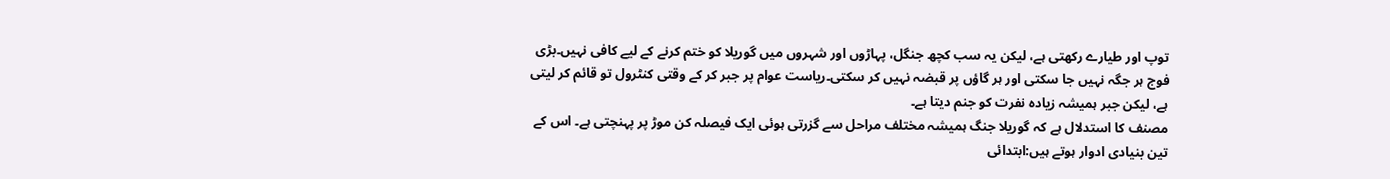توپ اور طیارے رکھتی ہے، لیکن یہ سب کچھ جنگل، پہاڑوں اور شہروں میں گوریلا کو ختم کرنے کے لیے کافی نہیں۔بڑی فوج ہر جگہ نہیں جا سکتی اور ہر گاؤں پر قبضہ نہیں کر سکتی۔ریاست عوام پر جبر کر کے وقتی کنٹرول تو قائم کر لیتی ہے، لیکن جبر ہمیشہ زیادہ نفرت کو جنم دیتا ہے۔
مصنف کا استدلال ہے کہ گوریلا جنگ ہمیشہ مختلف مراحل سے گزرتی ہوئی ایک فیصلہ کن موڑ پر پہنچتی ہے۔ اس کے تین بنیادی ادوار ہوتے ہیں:ابتدائی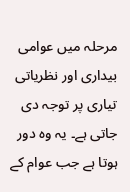مرحلہ میں عوامی بیداری اور نظریاتی تیاری پر توجہ دی جاتی ہے۔ یہ وہ دور ہوتا ہے جب عوام کے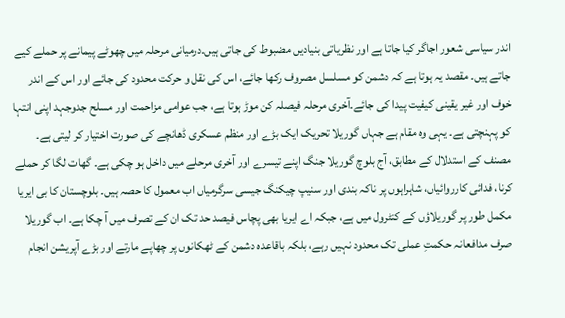اندر سیاسی شعور اجاگر کیا جاتا ہے اور نظریاتی بنیادیں مضبوط کی جاتی ہیں۔درمیانی مرحلہ میں چھوٹے پیمانے پر حملے کیے جاتے ہیں۔ مقصد یہ ہوتا ہے کہ دشمن کو مسلسل مصروف رکھا جائے، اس کی نقل و حرکت محدود کی جائے اور اس کے اندر خوف اور غیر یقینی کیفیت پیدا کی جائے۔آخری مرحلہ فیصلہ کن موڑ ہوتا ہے، جب عوامی مزاحمت اور مسلح جدوجہد اپنی انتہا کو پہنچتی ہے۔ یہی وہ مقام ہے جہاں گوریلا تحریک ایک بڑے اور منظم عسکری ڈھانچے کی صورت اختیار کر لیتی ہے۔
مصنف کے استدلال کے مطابق، آج بلوچ گوریلا جنگ اپنے تیسرے اور آخری مرحلے میں داخل ہو چکی ہے۔ گھات لگا کر حملے کرنا، فدائی کارروائیاں، شاہراہوں پر ناکہ بندی اور سنیپ چیکنگ جیسی سرگرمیاں اب معمول کا حصہ ہیں۔ بلوچستان کا بی ایریا مکمل طور پر گوریلاؤں کے کنٹرول میں ہے، جبکہ اے ایریا بھی پچاس فیصد حد تک ان کے تصرف میں آ چکا ہے۔ اب گوریلا صرف مدافعانہ حکمتِ عملی تک محدود نہیں رہے، بلکہ باقاعدہ دشمن کے ٹھکانوں پر چھاپے مارتے اور بڑے آپریشن انجام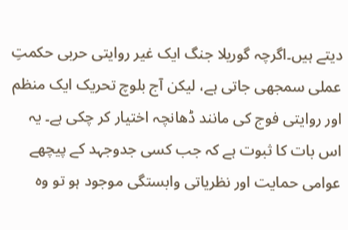دیتے ہیں۔اگرچہ گوریلا جنگ ایک غیر روایتی حربی حکمتِ عملی سمجھی جاتی ہے، لیکن آج بلوچ تحریک ایک منظم اور روایتی فوج کی مانند ڈھانچہ اختیار کر چکی ہے۔ یہ اس بات کا ثبوت ہے کہ جب کسی جدوجہد کے پیچھے عوامی حمایت اور نظریاتی وابستگی موجود ہو تو وہ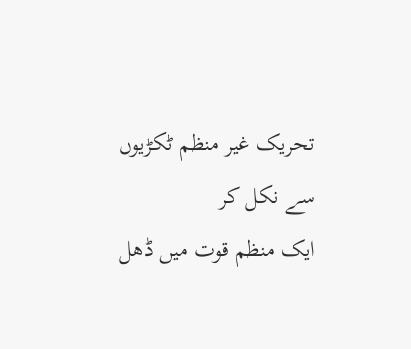تحریک غیر منظم ٹکڑیوں سے نکل کر
ایک منظم قوت میں ڈھل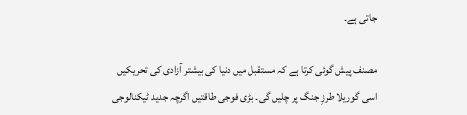جاتی ہے۔

مصنف پیش گوئی کرتا ہے کہ مستقبل میں دنیا کی بیشتر آزادی کی تحریکیں اسی گوریلا طرزِ جنگ پر چلیں گی۔ بڑی فوجی طاقتیں اگرچہ جدید ٹیکنالوجی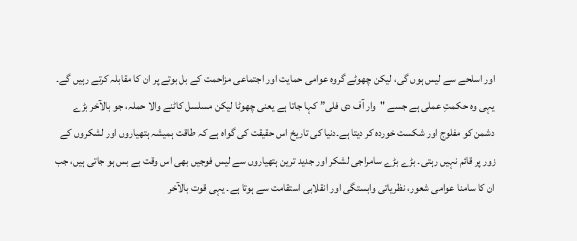اور اسلحے سے لیس ہوں گی، لیکن چھوٹے گروہ عوامی حمایت اور اجتماعی مزاحمت کے بل بوتے پر ان کا مقابلہ کرتے رہیں گے۔ یہی وہ حکمتِ عملی ہے جسے "وار آف دی فلی” کہا جاتا ہے یعنی چھوٹا لیکن مسلسل کاٹنے والا حملہ، جو بالآخر بڑے دشمن کو مفلوج اور شکست خوردہ کر دیتا ہے۔دنیا کی تاریخ اس حقیقت کی گواہ ہے کہ طاقت ہمیشہ ہتھیاروں اور لشکروں کے زور پر قائم نہیں رہتی۔ بڑے بڑے سامراجی لشکر اور جدید ترین ہتھیاروں سے لیس فوجیں بھی اس وقت بے بس ہو جاتی ہیں، جب ان کا سامنا عوامی شعور، نظریاتی وابستگی اور انقلابی استقامت سے ہوتا ہے۔ یہی قوت بالآخر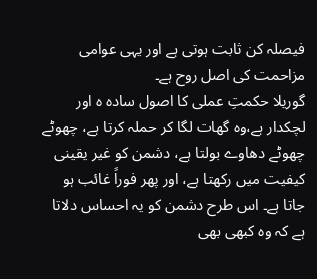فیصلہ کن ثابت ہوتی ہے اور یہی عوامی مزاحمت کی اصل روح ہے۔
گوریلا حکمتِ عملی کا اصول سادہ ہ اور لچکدار ہے،وہ گھات لگا کر حملہ کرتا ہے، چھوٹے چھوٹے دھاوے بولتا ہے، دشمن کو غیر یقینی کیفیت میں رکھتا ہے، اور پھر فوراً غائب ہو جاتا ہے۔ اس طرح دشمن کو یہ احساس دلاتا ہے کہ وہ کبھی بھی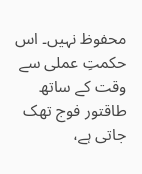محفوظ نہیں۔ اس حکمتِ عملی سے وقت کے ساتھ طاقتور فوج تھک جاتی ہے،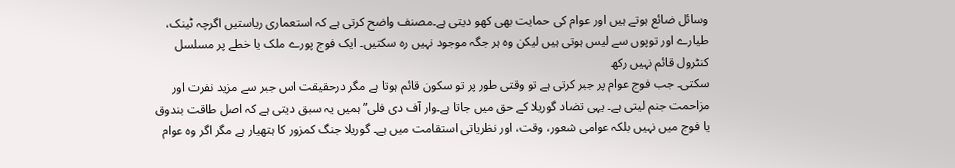وسائل ضائع ہوتے ہیں اور عوام کی حمایت بھی کھو دیتی ہے۔مصنف واضح کرتی ہے کہ استعماری ریاستیں اگرچہ ٹینک، طیارے اور توپوں سے لیس ہوتی ہیں لیکن وہ ہر جگہ موجود نہیں رہ سکتیں۔ ایک فوج پورے ملک یا خطے پر مسلسل کنٹرول قائم نہیں رکھ
سکتی۔ جب فوج عوام پر جبر کرتی ہے تو وقتی طور پر تو سکون قائم ہوتا ہے مگر درحقیقت اس جبر سے مزید نفرت اور مزاحمت جنم لیتی ہے۔ یہی تضاد گوریلا کے حق میں جاتا ہے۔وار آف دی فلی”ہمیں یہ سبق دیتی ہے کہ اصل طاقت بندوق یا فوج میں نہیں بلکہ عوامی شعور، وقت، اور نظریاتی استقامت میں ہے۔ گوریلا جنگ کمزور کا ہتھیار ہے مگر اگر وہ عوام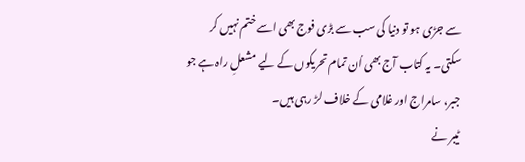سے جڑی ہو تو دنیا کی سب سے بڑی فوج بھی اسے ختم نہیں کر سکتی۔ یہ کتاب آج بھی اُن تمام تحریکوں کے لیے مشعلِ راہ ہے جو جبر، سامراج اور غلامی کے خلاف لڑ رہی ہیں۔
ٹیبر نے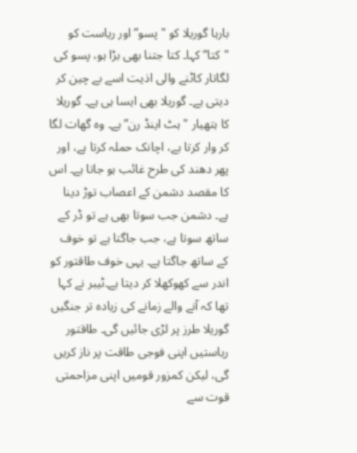بارہا گوریلا کو "پسو” اور ریاست کو "کتا” کہا۔ کتا جتنا بھی بڑا ہو، پسو کی لگاتار کاٹنے والی اذیت اسے بے چین کر دیتی ہے۔ گوریلا بھی ایسا ہی ہے۔ گوریلا کا ہتھیار "ہٹ اینڈ رن” ہے۔ وہ گھات لگا کر وار کرتا ہے، اچانک حملہ کرتا ہے، اور پھر دھند کی طرح غائب ہو جاتا ہے۔ اس کا مقصد دشمن کے اعصاب توڑ دینا ہے۔ دشمن جب سوتا بھی ہے تو ڈر کے ساتھ سوتا ہے، جب جاگتا ہے تو خوف کے ساتھ جاگتا ہے۔ یہی خوف طاقتور کو اندر سے کھوکھلا کر دیتا ہے۔ٹیبر نے کہا تھا کہ آنے والے زمانے کی زیادہ تر جنگیں گوریلا طرز پر لڑی جائیں گی۔ طاقتور ریاستیں اپنی فوجی طاقت پر ناز کریں گی، لیکن کمزور قومیں اپنی مزاحمتی قوت سے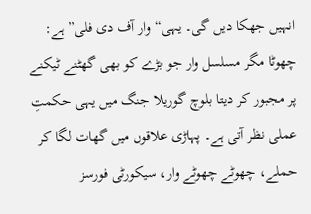انہیں جھکا دیں گی۔ یہی“وار آف دی فلی”ہے: چھوٹا مگر مسلسل وار جو بڑے کو بھی گھٹنے ٹیکنے پر مجبور کر دیتا بلوچ گوریلا جنگ میں یہی حکمتِ عملی نظر آتی ہے۔ پہاڑی علاقوں میں گھات لگا کر حملے، چھوٹے چھوٹے وار، سیکورٹی فورسز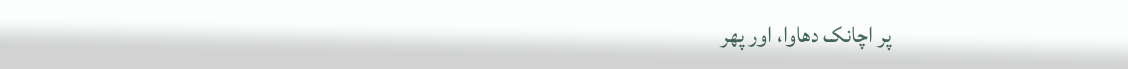پر اچانک دھاوا، اور پھر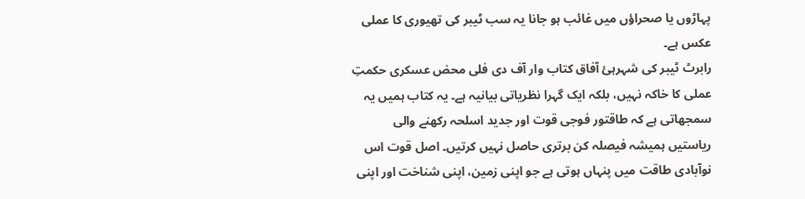پہاڑوں یا صحراؤں میں غائب ہو جانا یہ سب ٹیبر کی تھیوری کا عملی عکس ہے۔
رابرٹ ٹیبر کی شہرہئ آفاق کتاب وار آف دی فلی محض عسکری حکمتِ عملی کا خاکہ نہیں، بلکہ ایک گہرا نظریاتی بیانیہ ہے۔ یہ کتاب ہمیں یہ سمجھاتی ہے کہ طاقتور فوجی قوت اور جدید اسلحہ رکھنے والی ریاستیں ہمیشہ فیصلہ کن برتری حاصل نہیں کرتیں۔ اصل قوت اس نوآبادی طاقت میں پنہاں ہوتی ہے جو اپنی زمین، اپنی شناخت اور اپنی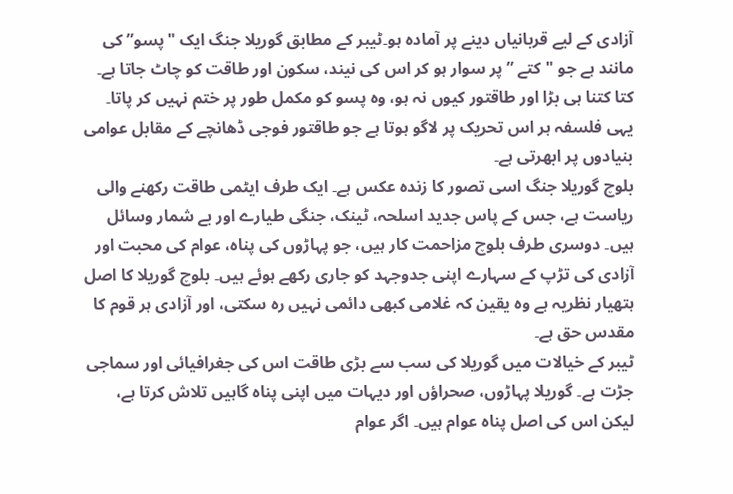آزادی کے لیے قربانیاں دینے پر آمادہ ہو۔ٹیبر کے مطابق گوریلا جنگ ایک "پسو” کی مانند ہے جو "کتے ” پر سوار ہو کر اس کی نیند، سکون اور طاقت کو چاٹ جاتا ہے۔ کتا کتنا ہی بڑا اور طاقتور کیوں نہ ہو، وہ پسو کو مکمل طور پر ختم نہیں کر پاتا۔ یہی فلسفہ ہر اس تحریک پر لاگو ہوتا ہے جو طاقتور فوجی ڈھانچے کے مقابل عوامی بنیادوں پر ابھرتی ہے۔
بلوچ گوریلا جنگ اسی تصور کا زندہ عکس ہے۔ ایک طرف ایٹمی طاقت رکھنے والی ریاست ہے، جس کے پاس جدید اسلحہ، ٹینک، جنگی طیارے اور بے شمار وسائل ہیں۔ دوسری طرف بلوچ مزاحمت کار ہیں، جو پہاڑوں کی پناہ، عوام کی محبت اور آزادی کی تڑپ کے سہارے اپنی جدوجہد کو جاری رکھے ہوئے ہیں۔ بلوچ گوریلا کا اصل ہتھیار نظریہ ہے وہ یقین کہ غلامی کبھی دائمی نہیں رہ سکتی، اور آزادی ہر قوم کا مقدس حق ہے۔
ٹیبر کے خیالات میں گوریلا کی سب سے بڑی طاقت اس کی جغرافیائی اور سماجی جڑت ہے۔ گوریلا پہاڑوں، صحراؤں اور دیہات میں اپنی پناہ گاہیں تلاش کرتا ہے، لیکن اس کی اصل پناہ عوام ہیں۔ اگر عوام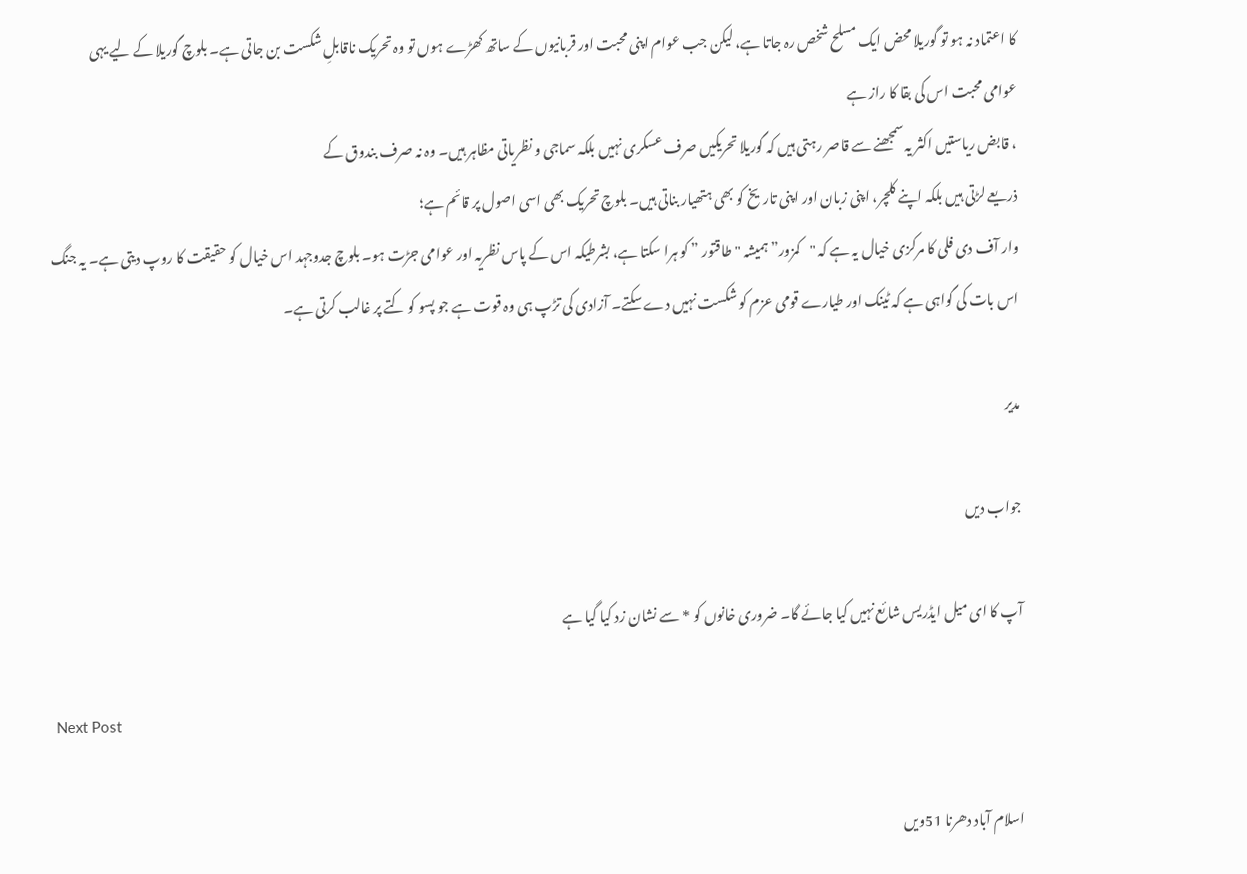کا اعتماد نہ ہو تو گوریلا محض ایک مسلح شخص رہ جاتا ہے، لیکن جب عوام اپنی محبت اور قربانیوں کے ساتھ کھڑے ہوں تو وہ تحریک ناقابلِ شکست بن جاتی ہے۔ بلوچ گوریلا کے لیے یہی عوامی محبت اس کی بقا کا راز ہے
، قابض ریاستیں اکثر یہ سمجھنے سے قاصر رہتی ہیں کہ گوریلا تحریکیں صرف عسکری نہیں بلکہ سماجی و نظریاتی مظاہر ہیں۔ وہ نہ صرف بندوق کے
ذریعے لڑتی ہیں بلکہ اپنے کلچر، اپنی زبان اور اپنی تاریخ کو بھی ہتھیار بناتی ہیں۔ بلوچ تحریک بھی اسی اصول پر قائم ہے؛
وار آف دی فلی کا مرکزی خیال یہ ہے کہ "کمزور” ہمیشہ "طاقتور ” کو ہرا سکتا ہے، بشرطیکہ اس کے پاس نظریہ اور عوامی جڑت ہو۔ بلوچ جدوجہد اس خیال کو حقیقت کا روپ دیتی ہے۔ یہ جنگ اس بات کی گواہی ہے کہ ٹینک اور طیارے قومی عزم کو شکست نہیں دے سکتے۔ آزادی کی تڑپ ہی وہ قوت ہے جو پسو کو کتے پر غالب کرتی ہے۔

مدیر

جواب دیں

آپ کا ای میل ایڈریس شائع نہیں کیا جائے گا۔ ضروری خانوں کو * سے نشان زد کیا گیا ہے

Next Post

اسلام آباد دھرنا 51ویں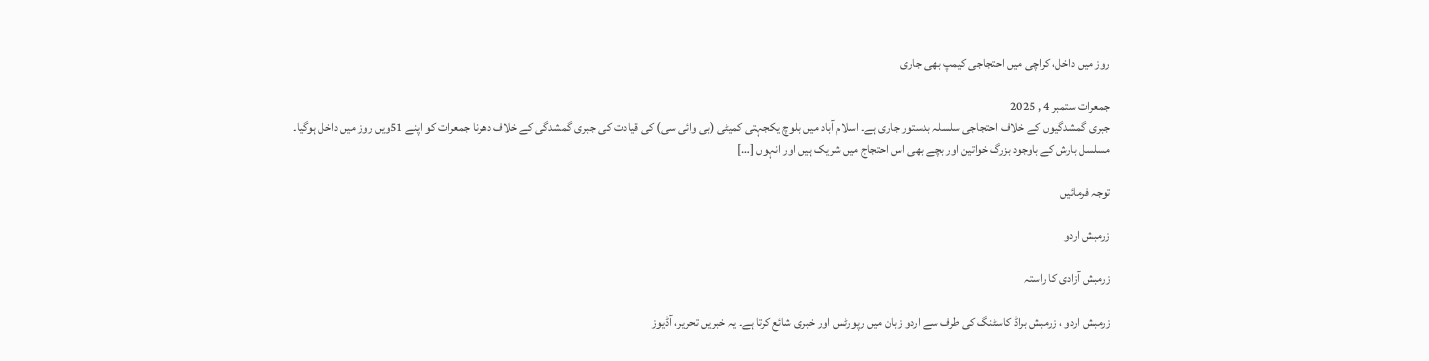روز میں داخل، کراچی میں احتجاجی کیمپ بھی جاری

جمعرات ستمبر 4 , 2025
جبری گمشدگیوں کے خلاف احتجاجی سلسلہ بدستور جاری ہے۔ اسلام آباد میں بلوچ یکجہتی کمیٹی (بی وائی سی) کی قیادت کی جبری گمشدگی کے خلاف دھرنا جمعرات کو اپنے 51ویں روز میں داخل ہوگیا۔ مسلسل بارش کے باوجود بزرگ خواتین اور بچے بھی اس احتجاج میں شریک ہیں اور انہوں […]

توجہ فرمائیں

زرمبش اردو

زرمبش آزادی کا راستہ

زرمبش اردو ، زرمبش براڈ کاسٹنگ کی طرف سے اردو زبان میں رپورٹس اور خبری شائع کرتا ہے۔ یہ خبریں تحریر، آڈیوز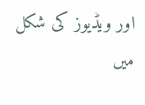اور ویڈیوز کی شکل میں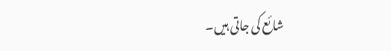شائع کی جاتی ہیں۔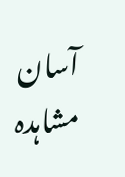آسان مشاہدہ